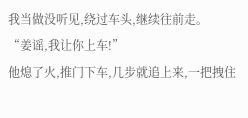我当做没听见,绕过车头,继续往前走。
“姜谣,我让你上车!”
他熄了火,推门下车,几步就追上来,一把拽住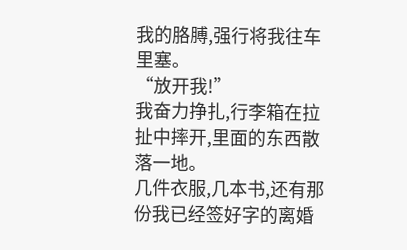我的胳膊,强行将我往车里塞。
“放开我!”
我奋力挣扎,行李箱在拉扯中摔开,里面的东西散落一地。
几件衣服,几本书,还有那份我已经签好字的离婚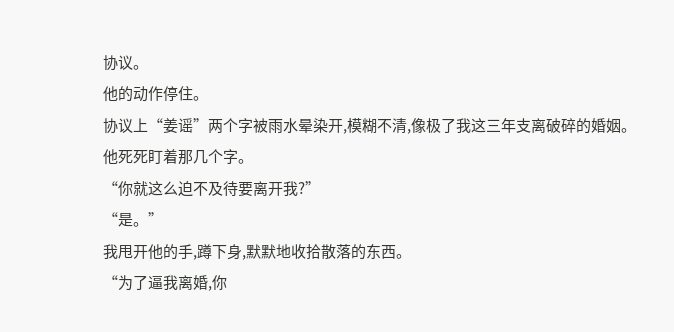协议。
他的动作停住。
协议上“姜谣”两个字被雨水晕染开,模糊不清,像极了我这三年支离破碎的婚姻。
他死死盯着那几个字。
“你就这么迫不及待要离开我?”
“是。”
我甩开他的手,蹲下身,默默地收拾散落的东西。
“为了逼我离婚,你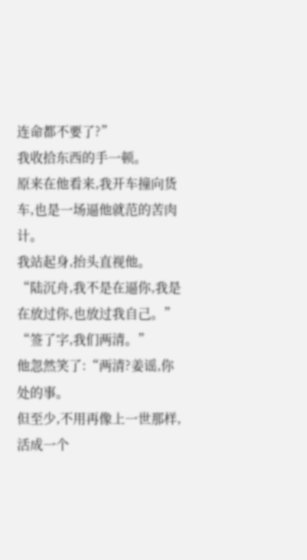连命都不要了?”
我收拾东西的手一顿。
原来在他看来,我开车撞向货车,也是一场逼他就范的苦肉计。
我站起身,抬头直视他。
“陆沉舟,我不是在逼你,我是在放过你,也放过我自己。”
“签了字,我们两清。”
他忽然笑了:“两清?姜谣,你处的事。
但至少,不用再像上一世那样,活成一个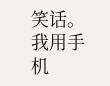笑话。
我用手机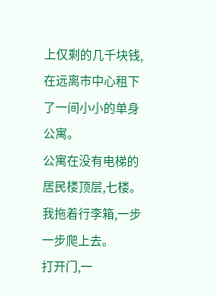上仅剩的几千块钱,在远离市中心租下了一间小小的单身公寓。
公寓在没有电梯的居民楼顶层,七楼。
我拖着行李箱,一步一步爬上去。
打开门,一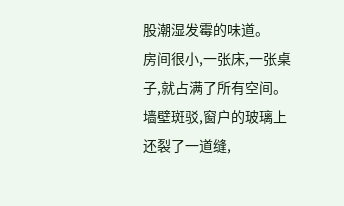股潮湿发霉的味道。
房间很小,一张床,一张桌子,就占满了所有空间。
墙壁斑驳,窗户的玻璃上还裂了一道缝,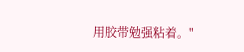用胶带勉强粘着。"